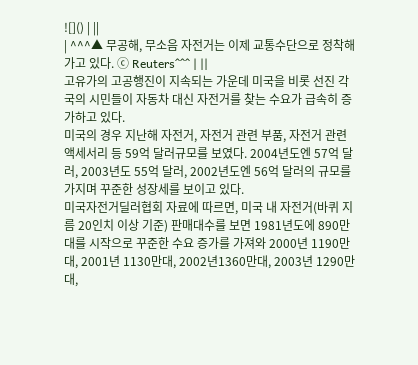![]() | ||
| ^^^▲ 무공해, 무소음 자전거는 이제 교통수단으로 정착해 가고 있다. ⓒ Reuters^^^ | ||
고유가의 고공행진이 지속되는 가운데 미국을 비롯 선진 각국의 시민들이 자동차 대신 자전거를 찾는 수요가 급속히 증가하고 있다.
미국의 경우 지난해 자전거, 자전거 관련 부품, 자전거 관련 액세서리 등 59억 달러규모를 보였다. 2004년도엔 57억 달러, 2003년도 55억 달러, 2002년도엔 56억 달러의 규모를 가지며 꾸준한 성장세를 보이고 있다.
미국자전거딜러협회 자료에 따르면, 미국 내 자전거(바퀴 지름 20인치 이상 기준) 판매대수를 보면 1981년도에 890만대를 시작으로 꾸준한 수요 증가를 가져와 2000년 1190만대, 2001년 1130만대, 2002년1360만대, 2003년 1290만대,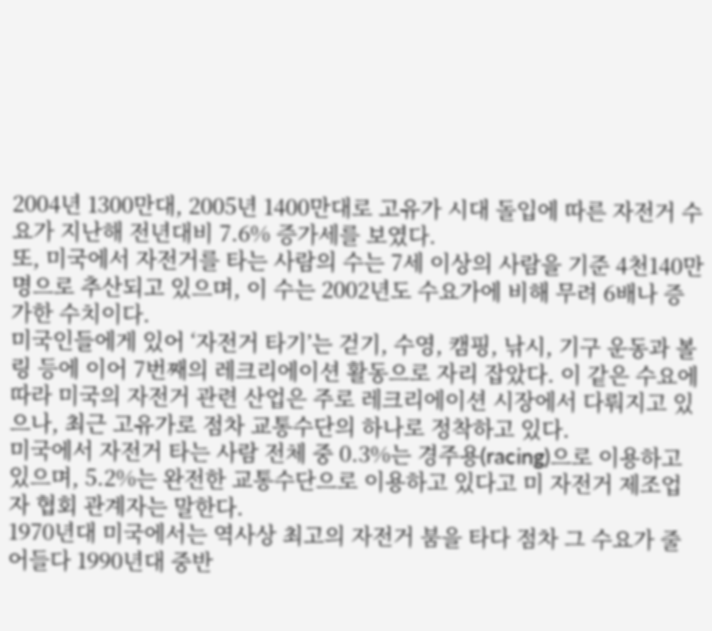2004년 1300만대, 2005년 1400만대로 고유가 시대 돌입에 따른 자전거 수요가 지난해 전년대비 7.6% 증가세를 보였다.
또, 미국에서 자전거를 타는 사람의 수는 7세 이상의 사람을 기준 4천140만 명으로 추산되고 있으며, 이 수는 2002년도 수요가에 비해 무려 6배나 증가한 수치이다.
미국인들에게 있어 ‘자전거 타기’는 걷기, 수영, 캠핑, 낚시, 기구 운동과 볼링 등에 이어 7번째의 레크리에이션 활동으로 자리 잡았다. 이 같은 수요에 따라 미국의 자전거 관련 산업은 주로 레크리에이션 시장에서 다뤄지고 있으나, 최근 고유가로 점차 교통수단의 하나로 정착하고 있다.
미국에서 자전거 타는 사람 전체 중 0.3%는 경주용(racing)으로 이용하고 있으며, 5.2%는 완전한 교통수단으로 이용하고 있다고 미 자전거 제조업자 협회 관계자는 말한다.
1970년대 미국에서는 역사상 최고의 자전거 붐을 타다 점차 그 수요가 줄어들다 1990년대 중반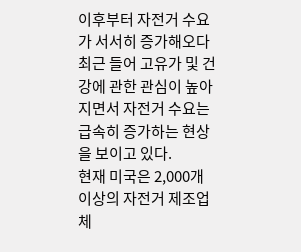이후부터 자전거 수요가 서서히 증가해오다 최근 들어 고유가 및 건강에 관한 관심이 높아지면서 자전거 수요는 급속히 증가하는 현상을 보이고 있다.
현재 미국은 2,000개 이상의 자전거 제조업체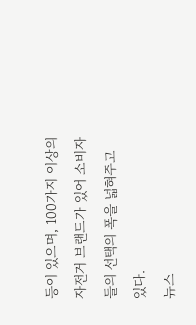등이 있으며, 100가지 이상의 자전거 브랜드가 있어 소비자들의 선택의 폭을 넓혀주고 있다.
뉴스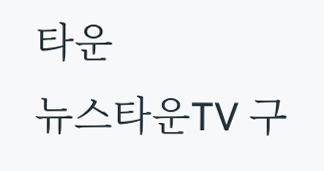타운
뉴스타운TV 구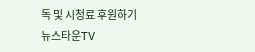독 및 시청료 후원하기
뉴스타운TV